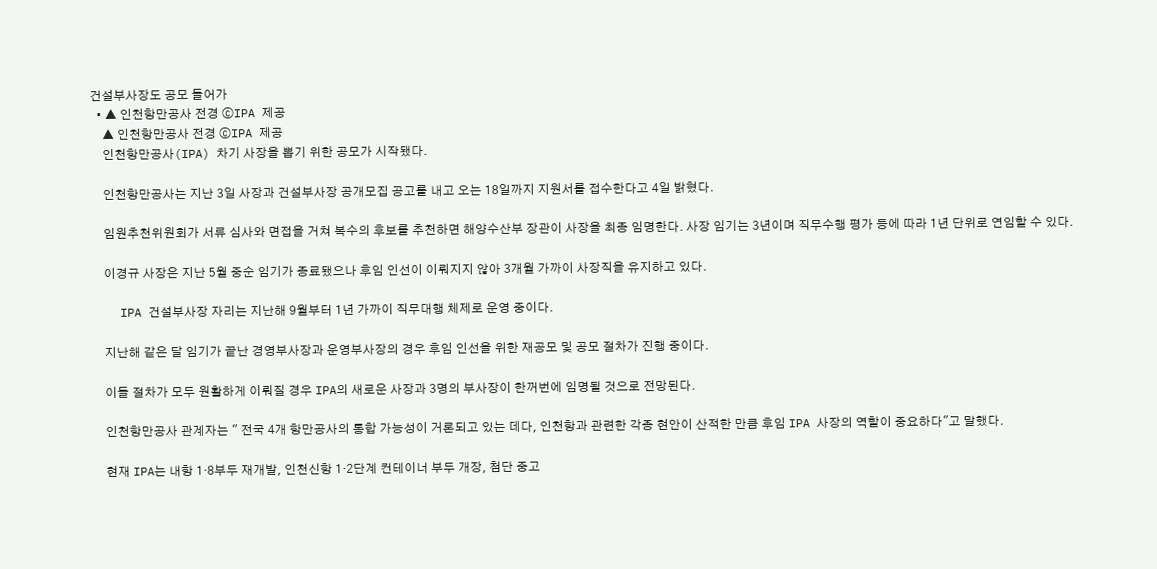건설부사장도 공모 들어가
  • ▲ 인천항만공사 전경 ⓒIPA 제공
    ▲ 인천항만공사 전경 ⓒIPA 제공
    인천항만공사(IPA) 차기 사장을 뽑기 위한 공모가 시작됐다.

    인천항만공사는 지난 3일 사장과 건설부사장 공개모집 공고를 내고 오는 18일까지 지원서를 접수한다고 4일 밝혔다.

    임원추천위원회가 서류 심사와 면접을 거쳐 복수의 후보를 추천하면 해양수산부 장관이 사장을 최종 임명한다. 사장 임기는 3년이며 직무수행 평가 등에 따라 1년 단위로 연임할 수 있다.

    이경규 사장은 지난 5월 중순 임기가 종료됐으나 후임 인선이 이뤄지지 않아 3개월 가까이 사장직을 유지하고 있다.

    IPA 건설부사장 자리는 지난해 9월부터 1년 가까이 직무대행 체제로 운영 중이다.

    지난해 같은 달 임기가 끝난 경영부사장과 운영부사장의 경우 후임 인선을 위한 재공모 및 공모 절차가 진행 중이다.

    이들 절차가 모두 원활하게 이뤄질 경우 IPA의 새로운 사장과 3명의 부사장이 한꺼번에 임명될 것으로 전망된다.

    인천항만공사 관계자는 " 전국 4개 항만공사의 통합 가능성이 거론되고 있는 데다, 인천항과 관련한 각종 현안이 산적한 만큼 후임 IPA 사장의 역할이 중요하다"고 말했다.

    현재 IPA는 내항 1·8부두 재개발, 인천신항 1·2단계 컨테이너 부두 개장, 첨단 중고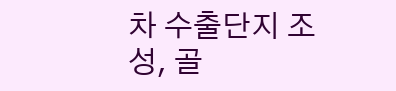차 수출단지 조성, 골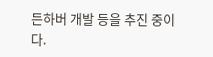든하버 개발 등을 추진 중이다.